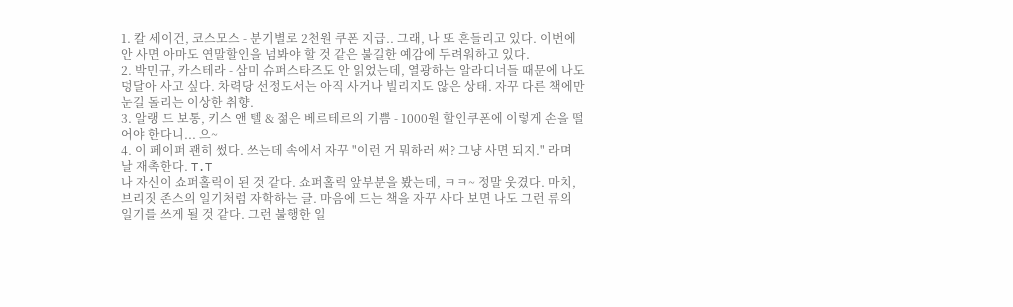1. 칼 세이건, 코스모스 - 분기별로 2천원 쿠폰 지급.. 그래, 나 또 흔들리고 있다. 이번에 안 사면 아마도 연말할인을 넘봐야 할 것 같은 불길한 예감에 두려워하고 있다.
2. 박민규, 카스테라 - 삼미 슈퍼스타즈도 안 읽었는데, 열광하는 알라디너들 때문에 나도 덩달아 사고 싶다. 차력당 선정도서는 아직 사거나 빌리지도 않은 상태. 자꾸 다른 책에만 눈길 돌리는 이상한 취향.
3. 알랭 드 보통, 키스 앤 텔 & 젊은 베르테르의 기쁨 - 1000원 할인쿠폰에 이렇게 손을 떨어야 한다니... 으~
4. 이 페이퍼 괜히 썼다. 쓰는데 속에서 자꾸 "이런 거 뭐하러 써? 그냥 사면 되지." 라며 날 재촉한다. T.T
나 자신이 쇼퍼홀릭이 된 것 같다. 쇼퍼홀릭 앞부분을 봤는데, ㅋㅋ~ 정말 웃겼다. 마치, 브리짓 존스의 일기처럼 자학하는 글. 마음에 드는 책을 자꾸 사다 보면 나도 그런 류의 일기를 쓰게 될 것 같다. 그런 불행한 일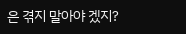은 겪지 말아야 겠지?